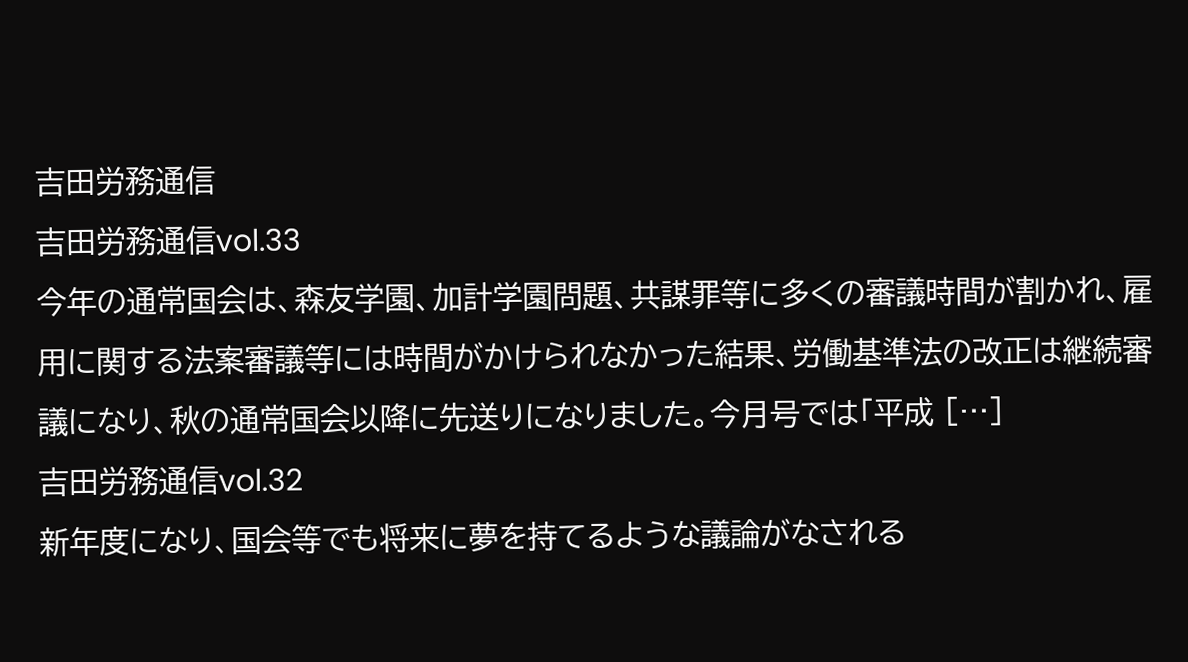吉田労務通信
吉田労務通信vol.33
今年の通常国会は、森友学園、加計学園問題、共謀罪等に多くの審議時間が割かれ、雇用に関する法案審議等には時間がかけられなかった結果、労働基準法の改正は継続審議になり、秋の通常国会以降に先送りになりました。今月号では「平成 […]
吉田労務通信vol.32
新年度になり、国会等でも将来に夢を持てるような議論がなされる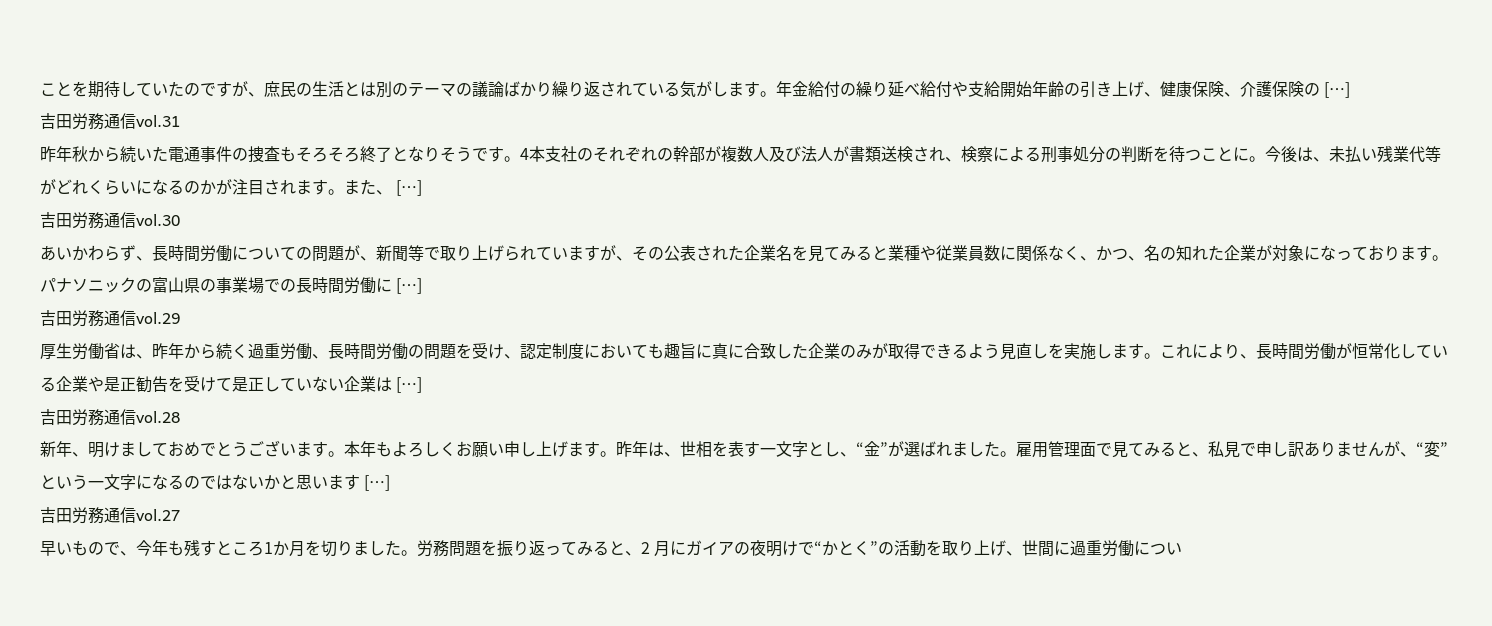ことを期待していたのですが、庶民の生活とは別のテーマの議論ばかり繰り返されている気がします。年金給付の繰り延べ給付や支給開始年齢の引き上げ、健康保険、介護保険の […]
吉田労務通信vol.31
昨年秋から続いた電通事件の捜査もそろそろ終了となりそうです。4本支社のそれぞれの幹部が複数人及び法人が書類送検され、検察による刑事処分の判断を待つことに。今後は、未払い残業代等がどれくらいになるのかが注目されます。また、 […]
吉田労務通信vol.30
あいかわらず、長時間労働についての問題が、新聞等で取り上げられていますが、その公表された企業名を見てみると業種や従業員数に関係なく、かつ、名の知れた企業が対象になっております。パナソニックの富山県の事業場での長時間労働に […]
吉田労務通信vol.29
厚生労働省は、昨年から続く過重労働、長時間労働の問題を受け、認定制度においても趣旨に真に合致した企業のみが取得できるよう見直しを実施します。これにより、長時間労働が恒常化している企業や是正勧告を受けて是正していない企業は […]
吉田労務通信vol.28
新年、明けましておめでとうございます。本年もよろしくお願い申し上げます。昨年は、世相を表す一文字とし、“金”が選ばれました。雇用管理面で見てみると、私見で申し訳ありませんが、“変”という一文字になるのではないかと思います […]
吉田労務通信vol.27
早いもので、今年も残すところ1か月を切りました。労務問題を振り返ってみると、2 月にガイアの夜明けで“かとく”の活動を取り上げ、世間に過重労働につい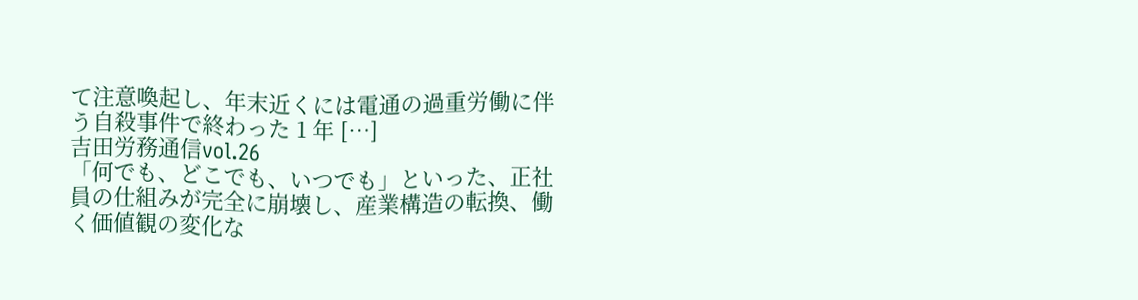て注意喚起し、年末近くには電通の過重労働に伴う自殺事件で終わった 1 年 […]
吉田労務通信vol.26
「何でも、どこでも、いつでも」といった、正社員の仕組みが完全に崩壊し、産業構造の転換、働く価値観の変化な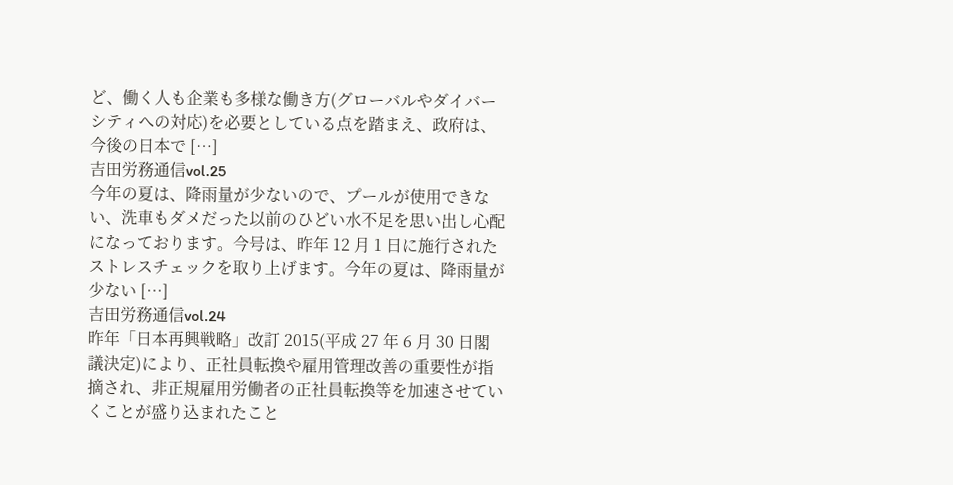ど、働く人も企業も多様な働き方(グローバルやダイバーシティへの対応)を必要としている点を踏まえ、政府は、今後の日本で […]
吉田労務通信vol.25
今年の夏は、降雨量が少ないので、プールが使用できない、洗車もダメだった以前のひどい水不足を思い出し心配になっております。今号は、昨年 12 月 1 日に施行されたストレスチェックを取り上げます。今年の夏は、降雨量が少ない […]
吉田労務通信vol.24
昨年「日本再興戦略」改訂 2015(平成 27 年 6 月 30 日閣議決定)により、正社員転換や雇用管理改善の重要性が指摘され、非正規雇用労働者の正社員転換等を加速させていくことが盛り込まれたこと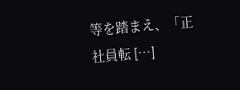等を踏まえ、「正社員転 […]